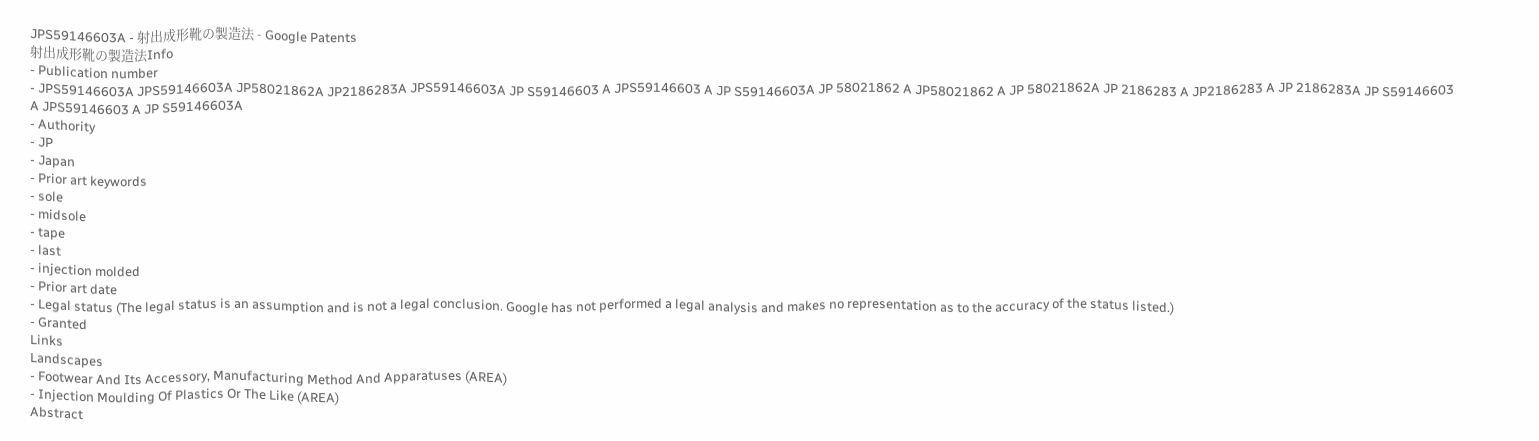JPS59146603A - 射出成形靴の製造法 - Google Patents
射出成形靴の製造法Info
- Publication number
- JPS59146603A JPS59146603A JP58021862A JP2186283A JPS59146603A JP S59146603 A JPS59146603 A JP S59146603A JP 58021862 A JP58021862 A JP 58021862A JP 2186283 A JP2186283 A JP 2186283A JP S59146603 A JPS59146603 A JP S59146603A
- Authority
- JP
- Japan
- Prior art keywords
- sole
- midsole
- tape
- last
- injection molded
- Prior art date
- Legal status (The legal status is an assumption and is not a legal conclusion. Google has not performed a legal analysis and makes no representation as to the accuracy of the status listed.)
- Granted
Links
Landscapes
- Footwear And Its Accessory, Manufacturing Method And Apparatuses (AREA)
- Injection Moulding Of Plastics Or The Like (AREA)
Abstract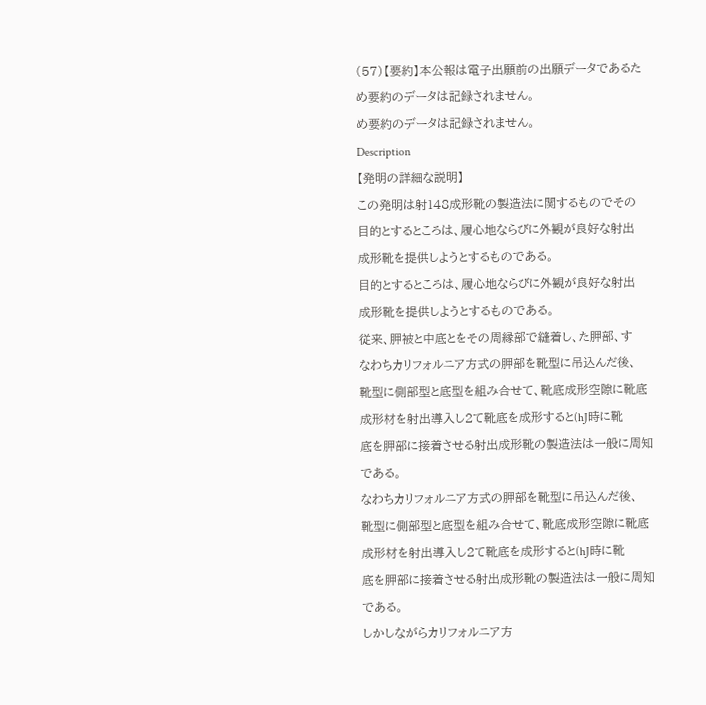(57)【要約】本公報は電子出願前の出願データであるた
め要約のデータは記録されません。
め要約のデータは記録されません。
Description
【発明の詳細な説明】
この発明は射148成形靴の製造法に関するものでその
目的とするところは、履心地ならびに外観が良好な射出
成形靴を提供しようとするものである。
目的とするところは、履心地ならびに外観が良好な射出
成形靴を提供しようとするものである。
従来、胛被と中底とをその周縁部で縫着し、た胛部、す
なわちカリフォルニア方式の胛部を靴型に吊込んだ後、
靴型に側部型と底型を組み合せて、靴底成形空隙に靴底
成形材を射出導入し2て靴底を成形すると(hJ時に靴
底を胛部に接着させる射出成形靴の製造法は一般に周知
である。
なわちカリフォルニア方式の胛部を靴型に吊込んだ後、
靴型に側部型と底型を組み合せて、靴底成形空隙に靴底
成形材を射出導入し2て靴底を成形すると(hJ時に靴
底を胛部に接着させる射出成形靴の製造法は一般に周知
である。
しかしながらカリフォルニア方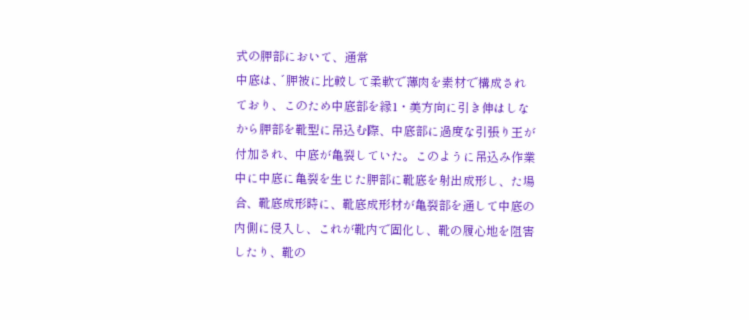式の胛部において、通常
中底は、゛胛被に比較して柔軟で薄肉を素材で構成され
ており、このため中底部を縁1・美方向に引き伸はしな
から胛部を靴型に吊込む際、中底部に過度な引張り王が
付加され、中底が亀裂していた。このように吊込み作業
中に中底に亀裂を生じた胛部に靴底を射出成形し、た場
合、靴底成形時に、靴底成形材が亀裂部を通して中底の
内側に侵入し、これが靴内で固化し、靴の履心地を阻害
したり、靴の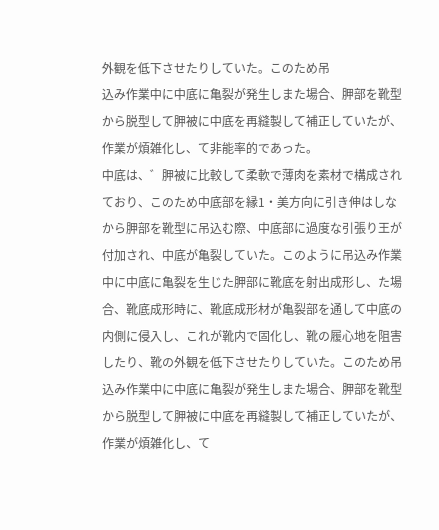外観を低下させたりしていた。このため吊
込み作業中に中底に亀裂が発生しまた場合、胛部を靴型
から脱型して胛被に中底を再縫製して補正していたが、
作業が煩雑化し、て非能率的であった。
中底は、゛胛被に比較して柔軟で薄肉を素材で構成され
ており、このため中底部を縁1・美方向に引き伸はしな
から胛部を靴型に吊込む際、中底部に過度な引張り王が
付加され、中底が亀裂していた。このように吊込み作業
中に中底に亀裂を生じた胛部に靴底を射出成形し、た場
合、靴底成形時に、靴底成形材が亀裂部を通して中底の
内側に侵入し、これが靴内で固化し、靴の履心地を阻害
したり、靴の外観を低下させたりしていた。このため吊
込み作業中に中底に亀裂が発生しまた場合、胛部を靴型
から脱型して胛被に中底を再縫製して補正していたが、
作業が煩雑化し、て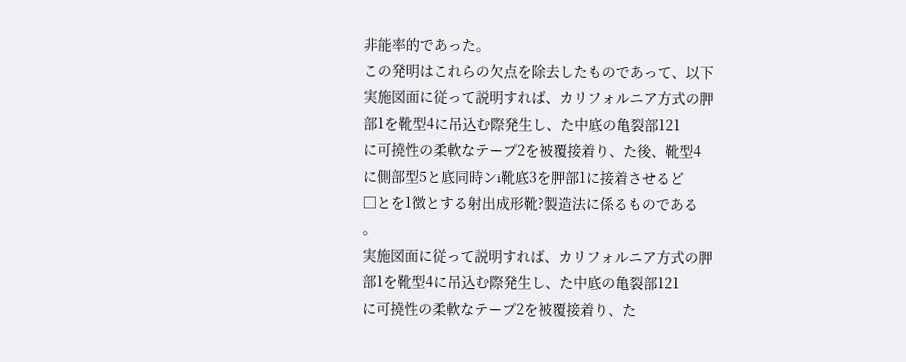非能率的であった。
この発明はこれらの欠点を除去したものであって、以下
実施図面に従って説明すれば、カリフォルニア方式の胛
部1を靴型4に吊込む際発生し、た中底の亀裂部121
に可撓性の柔軟なテープ2を被覆接着り、た後、靴型4
に側部型5と底同時ンi靴底3を胛部1に接着させるど
□とを1徴とする射出成形靴?製造法に係るものである
。
実施図面に従って説明すれば、カリフォルニア方式の胛
部1を靴型4に吊込む際発生し、た中底の亀裂部121
に可撓性の柔軟なテープ2を被覆接着り、た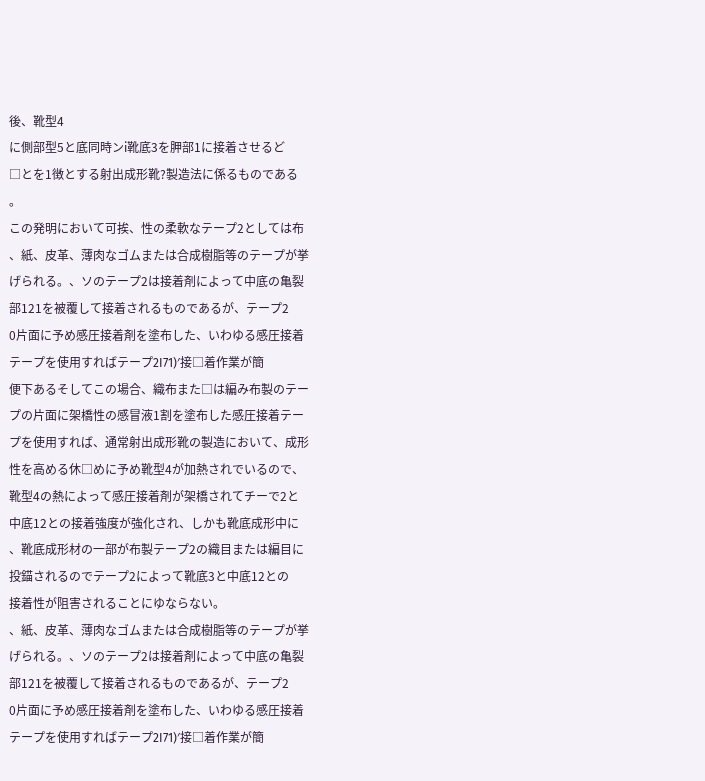後、靴型4
に側部型5と底同時ンi靴底3を胛部1に接着させるど
□とを1徴とする射出成形靴?製造法に係るものである
。
この発明において可挨、性の柔軟なテープ2としては布
、紙、皮革、薄肉なゴムまたは合成樹脂等のテープが挙
げられる。、ソのテープ2は接着剤によって中底の亀裂
部121を被覆して接着されるものであるが、テープ2
0片面に予め感圧接着剤を塗布した、いわゆる感圧接着
テープを使用すればテープ2I71)′接□着作業が簡
便下あるそしてこの場合、織布また□は編み布製のテー
プの片面に架橋性の感冒液1割を塗布した感圧接着テー
プを使用すれば、通常射出成形靴の製造において、成形
性を高める休□めに予め靴型4が加熱されでいるので、
靴型4の熱によって感圧接着剤が架橋されてチーで2と
中底12との接着強度が強化され、しかも靴底成形中に
、靴底成形材の一部が布製テープ2の織目または編目に
投錨されるのでテープ2によって靴底3と中底12との
接着性が阻害されることにゆならない。
、紙、皮革、薄肉なゴムまたは合成樹脂等のテープが挙
げられる。、ソのテープ2は接着剤によって中底の亀裂
部121を被覆して接着されるものであるが、テープ2
0片面に予め感圧接着剤を塗布した、いわゆる感圧接着
テープを使用すればテープ2I71)′接□着作業が簡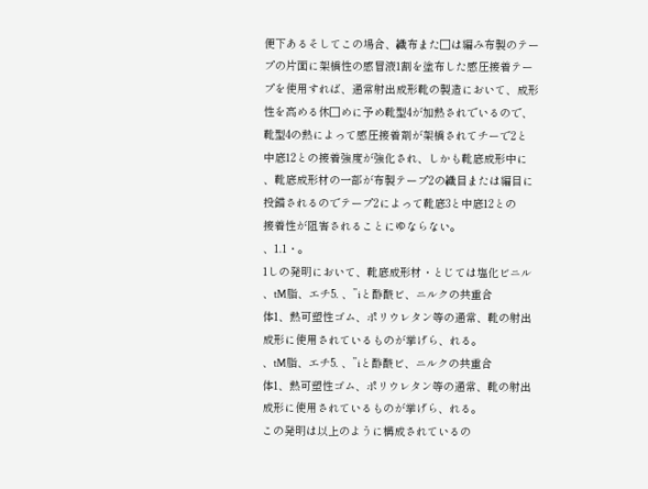便下あるそしてこの場合、織布また□は編み布製のテー
プの片面に架橋性の感冒液1割を塗布した感圧接着テー
プを使用すれば、通常射出成形靴の製造において、成形
性を高める休□めに予め靴型4が加熱されでいるので、
靴型4の熱によって感圧接着剤が架橋されてチーで2と
中底12との接着強度が強化され、しかも靴底成形中に
、靴底成形材の一部が布製テープ2の織目または編目に
投錨されるのでテープ2によって靴底3と中底12との
接着性が阻害されることにゆならない。
、1.1・。
1しの発明において、靴底成形材・とじては塩化ビニル
、tM脂、エチ5. 、”iと酢酸ビ、ニルクの共重合
体1、熱可塑性ゴム、ポリウレタン等の通常、靴の射出
成形に使用されているものが挙げら、れる。
、tM脂、エチ5. 、”iと酢酸ビ、ニルクの共重合
体1、熱可塑性ゴム、ポリウレタン等の通常、靴の射出
成形に使用されているものが挙げら、れる。
この発明は以上のように構成されているの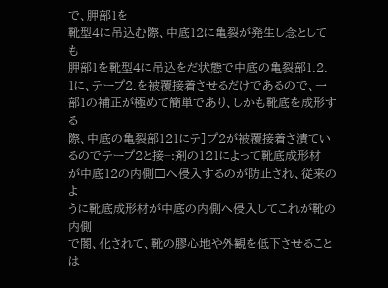で、胛部1を
靴型4に吊込む際、中底12に亀裂が発生し念としても
胛部1を靴型4に吊込をだ状態で中底の亀裂部1.2.
1に、テープ2.を被覆接着させるだけであるので、一
部1の補正が極めて簡単であり、しかも靴底を成形する
際、中底の亀裂部121にテ]プ2が被覆接着さ漬てい
るのでテープ2と接−:剤の121によって靴底成形材
が中底12の内側□へ侵入するのが防止され、従来のよ
うに靴底成形材が中底の内側へ侵入してこれが靴の内側
で閤、化されて、靴の膠心地や外観を低下させることは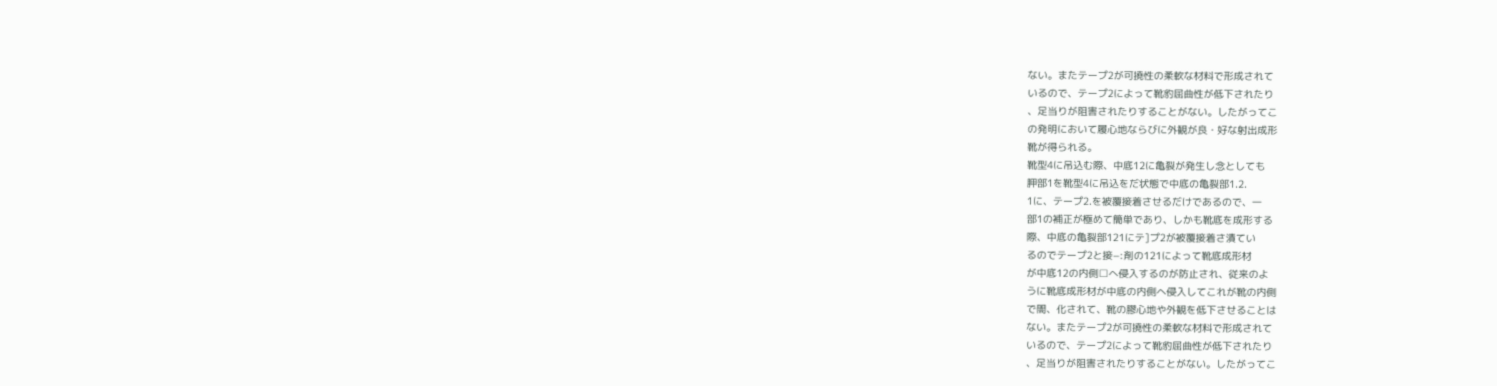ない。またテープ2が可撓性の柔軟な材料で形成されて
いるので、テープ2によって靴豹屈曲性が低下されたり
、足当りが阻害されたりすることがない。したがってこ
の発明において履心地ならびに外観が良・好な射出成形
靴が得られる。
靴型4に吊込む際、中底12に亀裂が発生し念としても
胛部1を靴型4に吊込をだ状態で中底の亀裂部1.2.
1に、テープ2.を被覆接着させるだけであるので、一
部1の補正が極めて簡単であり、しかも靴底を成形する
際、中底の亀裂部121にテ]プ2が被覆接着さ漬てい
るのでテープ2と接−:剤の121によって靴底成形材
が中底12の内側□へ侵入するのが防止され、従来のよ
うに靴底成形材が中底の内側へ侵入してこれが靴の内側
で閤、化されて、靴の膠心地や外観を低下させることは
ない。またテープ2が可撓性の柔軟な材料で形成されて
いるので、テープ2によって靴豹屈曲性が低下されたり
、足当りが阻害されたりすることがない。したがってこ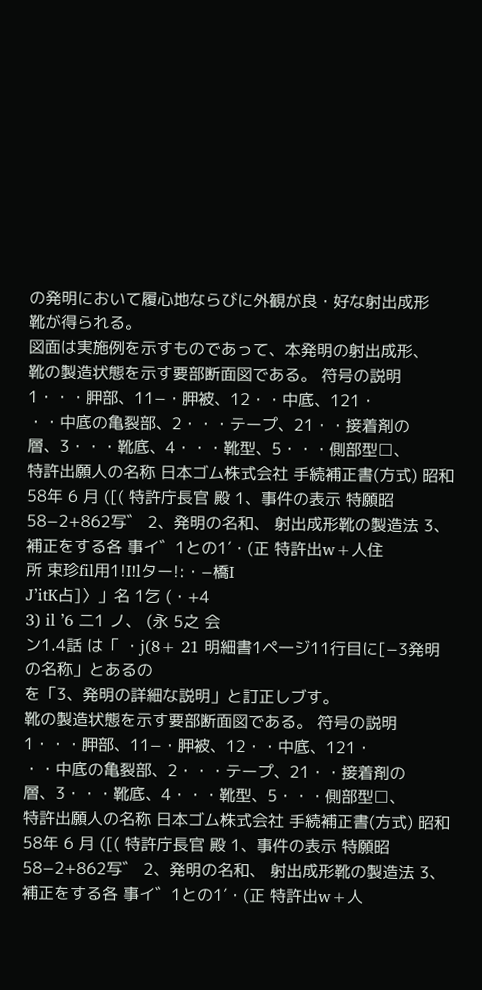の発明において履心地ならびに外観が良・好な射出成形
靴が得られる。
図面は実施例を示すものであって、本発明の射出成形、
靴の製造状態を示す要部断面図である。 符号の説明 1・・・胛部、11−・胛被、12・・中底、121・
・・中底の亀裂部、2・・・テープ、21・・接着剤の
層、3・・・靴底、4・・・靴型、5・・・側部型□、
特許出願人の名称 日本ゴム株式会社 手続補正書(方式) 昭和 58年 6 月 ([( 特許庁長官 殿 1、事件の表示 特願昭58−2+862写゛ 2、発明の名和、 射出成形靴の製造法 3、補正をする各 事イ゛1との1′・(正 特許出w+人住
所 束珍fil用1!I!lター!:・−橋I
J’itK占]〉」名 1乞 (・+4
3) il ’6 二1 ノ、 (永 5之 会
ン1.4話 は「 ・j(8+ 21 明細書1ペ一ジ11行目に[−3発明の名称」とあるの
を「3、発明の詳細な説明」と訂正しブす。
靴の製造状態を示す要部断面図である。 符号の説明 1・・・胛部、11−・胛被、12・・中底、121・
・・中底の亀裂部、2・・・テープ、21・・接着剤の
層、3・・・靴底、4・・・靴型、5・・・側部型□、
特許出願人の名称 日本ゴム株式会社 手続補正書(方式) 昭和 58年 6 月 ([( 特許庁長官 殿 1、事件の表示 特願昭58−2+862写゛ 2、発明の名和、 射出成形靴の製造法 3、補正をする各 事イ゛1との1′・(正 特許出w+人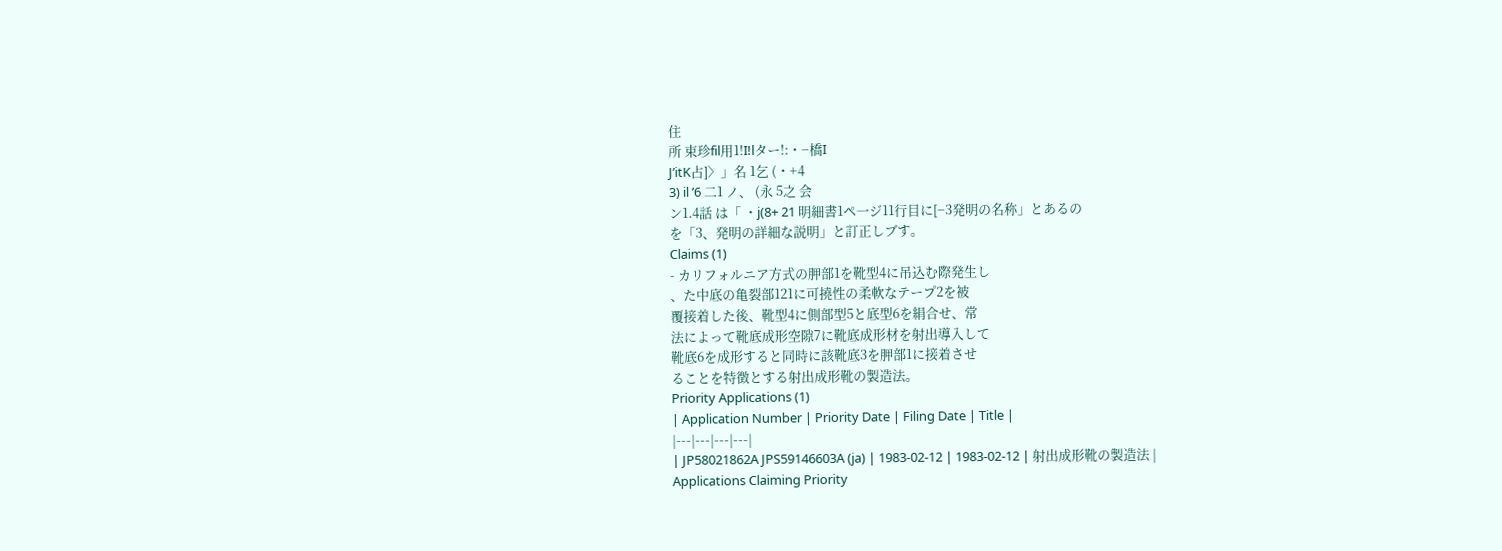住
所 束珍fil用1!I!lター!:・−橋I
J’itK占]〉」名 1乞 (・+4
3) il ’6 二1 ノ、 (永 5之 会
ン1.4話 は「 ・j(8+ 21 明細書1ペ一ジ11行目に[−3発明の名称」とあるの
を「3、発明の詳細な説明」と訂正しブす。
Claims (1)
- カリフォルニア方式の胛部1を靴型4に吊込む際発生し
、た中底の亀裂部121に可撓性の柔軟なテープ2を被
覆接着した後、靴型4に側部型5と底型6を絹合せ、常
法によって靴底成形空隙7に靴底成形材を射出導入して
靴底6を成形すると同時に該靴底3を胛部1に接着させ
ることを特徴とする射出成形靴の製造法。
Priority Applications (1)
| Application Number | Priority Date | Filing Date | Title |
|---|---|---|---|
| JP58021862A JPS59146603A (ja) | 1983-02-12 | 1983-02-12 | 射出成形靴の製造法 |
Applications Claiming Priority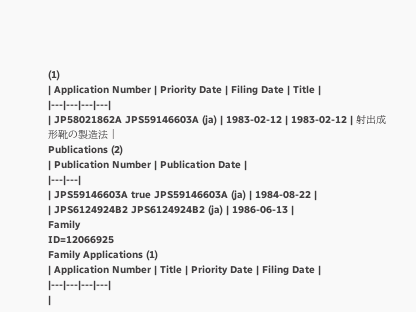(1)
| Application Number | Priority Date | Filing Date | Title |
|---|---|---|---|
| JP58021862A JPS59146603A (ja) | 1983-02-12 | 1983-02-12 | 射出成形靴の製造法 |
Publications (2)
| Publication Number | Publication Date |
|---|---|
| JPS59146603A true JPS59146603A (ja) | 1984-08-22 |
| JPS6124924B2 JPS6124924B2 (ja) | 1986-06-13 |
Family
ID=12066925
Family Applications (1)
| Application Number | Title | Priority Date | Filing Date |
|---|---|---|---|
|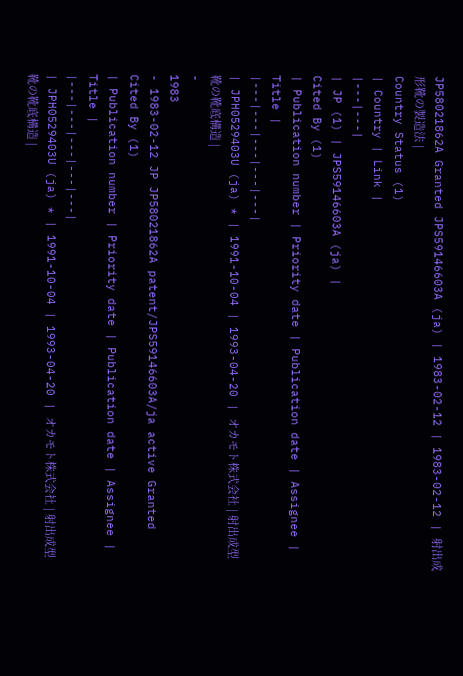JP58021862A Granted JPS59146603A (ja) | 1983-02-12 | 1983-02-12 | 射出成形靴の製造法 |
Country Status (1)
| Country | Link |
|---|---|
| JP (1) | JPS59146603A (ja) |
Cited By (1)
| Publication number | Priority date | Publication date | Assignee | Title |
|---|---|---|---|---|
| JPH0529403U (ja) * | 1991-10-04 | 1993-04-20 | オカモト株式会社 | 射出成型靴の靴底構造 |
-
1983
- 1983-02-12 JP JP58021862A patent/JPS59146603A/ja active Granted
Cited By (1)
| Publication number | Priority date | Publication date | Assignee | Title |
|---|---|---|---|---|
| JPH0529403U (ja) * | 1991-10-04 | 1993-04-20 | オカモト株式会社 | 射出成型靴の靴底構造 |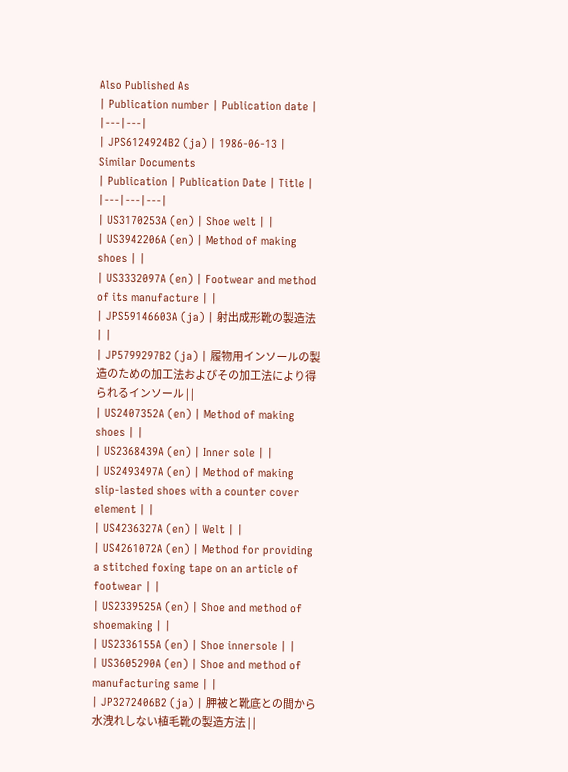Also Published As
| Publication number | Publication date |
|---|---|
| JPS6124924B2 (ja) | 1986-06-13 |
Similar Documents
| Publication | Publication Date | Title |
|---|---|---|
| US3170253A (en) | Shoe welt | |
| US3942206A (en) | Method of making shoes | |
| US3332097A (en) | Footwear and method of its manufacture | |
| JPS59146603A (ja) | 射出成形靴の製造法 | |
| JP5799297B2 (ja) | 履物用インソールの製造のための加工法およびその加工法により得られるインソール | |
| US2407352A (en) | Method of making shoes | |
| US2368439A (en) | Inner sole | |
| US2493497A (en) | Method of making slip-lasted shoes with a counter cover element | |
| US4236327A (en) | Welt | |
| US4261072A (en) | Method for providing a stitched foxing tape on an article of footwear | |
| US2339525A (en) | Shoe and method of shoemaking | |
| US2336155A (en) | Shoe innersole | |
| US3605290A (en) | Shoe and method of manufacturing same | |
| JP3272406B2 (ja) | 胛被と靴底との間から水洩れしない植毛靴の製造方法 | |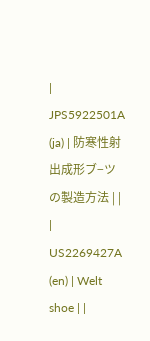| JPS5922501A (ja) | 防寒性射出成形ブ−ツの製造方法 | |
| US2269427A (en) | Welt shoe | |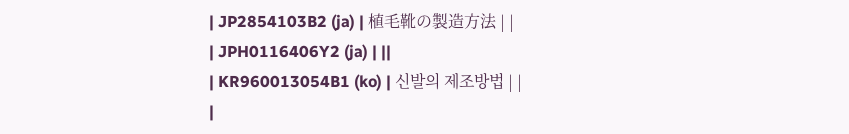| JP2854103B2 (ja) | 植毛靴の製造方法 | |
| JPH0116406Y2 (ja) | ||
| KR960013054B1 (ko) | 신발의 제조방법 | |
|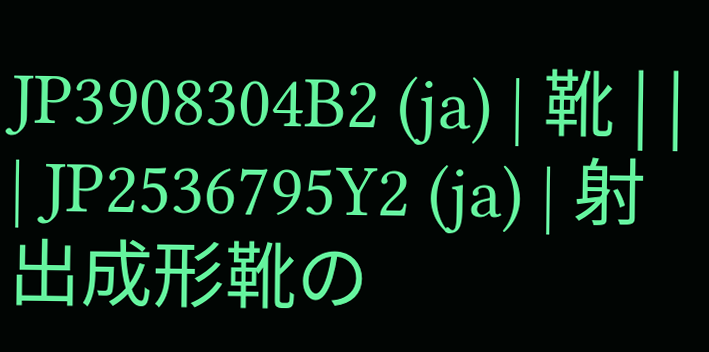JP3908304B2 (ja) | 靴 | |
| JP2536795Y2 (ja) | 射出成形靴の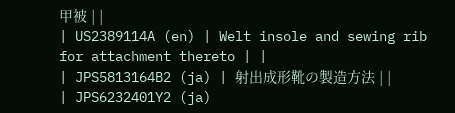甲被 | |
| US2389114A (en) | Welt insole and sewing rib for attachment thereto | |
| JPS5813164B2 (ja) | 射出成形靴の製造方法 | |
| JPS6232401Y2 (ja)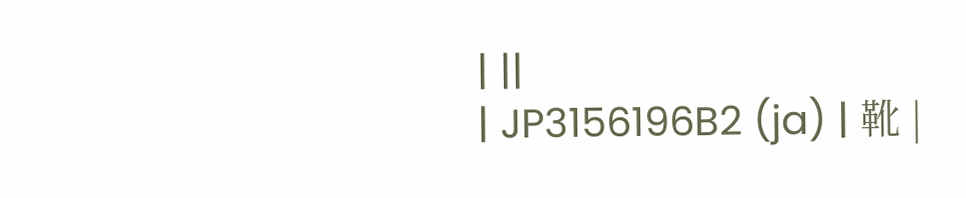| ||
| JP3156196B2 (ja) | 靴 |